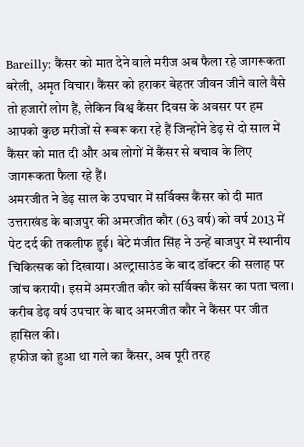Bareilly: कैंसर को मात देने वाले मरीज अब फैला रहे जागरूकता
बरेली, अमृत विचार। कैंसर को हराकर बेहतर जीवन जीने वाले वैसे तो हजारों लोग हैं, लेकिन विश्व कैंसर दिवस के अवसर पर हम आपको कुछ मरीजों से रूबरू करा रहे हैं जिन्होंने डेढ़ से दो साल में कैंसर को मात दी और अब लोगों में कैंसर से बचाव के लिए जागरूकता फैला रहे हैं।
अमरजीत ने डेढ़ साल के उपचार में सर्विक्स कैंसर को दी मात
उत्तराखंड के बाजपुर की अमरजीत कौर (63 वर्ष) को वर्ष 2013 में पेट दर्द की तकलीफ हुई। बेटे मंजीत सिंह ने उन्हें बाजपुर में स्थानीय चिकित्सक को दिखाया। अल्ट्रासाउंड के बाद डॉक्टर की सलाह पर जांच करायी। इसमें अमरजीत कौर को सर्विक्स कैंसर का पता चला। करीब डेढ़ वर्ष उपचार के बाद अमरजीत कौर ने कैंसर पर जीत हासिल की।
हफीज को हुआ था गले का कैंसर, अब पूरी तरह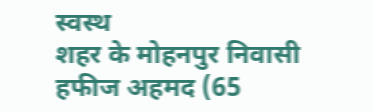स्वस्थ
शहर के मोहनपुर निवासी हफीज अहमद (65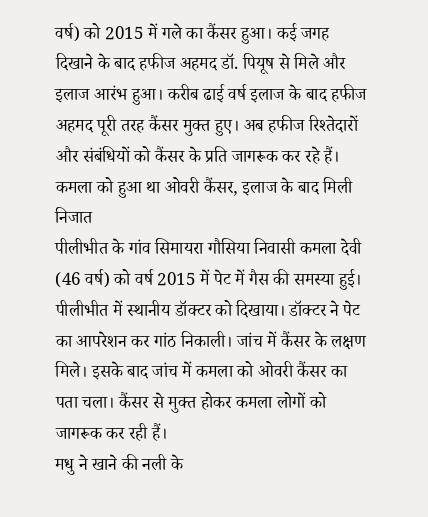वर्ष) को 2015 में गले का कैंसर हुआ। कई जगह दिखाने के बाद हफीज अहमद डॉ. पियूष से मिले और इलाज आरंभ हुआ। करीब ढाई वर्ष इलाज के बाद हफीज अहमद पूरी तरह कैंसर मुक्त हुए। अब हफीज रिश्तेदारों और संबंधियों को कैंसर के प्रति जागरूक कर रहे हैं।
कमला को हुआ था ओवरी कैंसर, इलाज के बाद मिली निजात
पीलीभीत के गांव सिमायरा गौसिया निवासी कमला देवी (46 वर्ष) को वर्ष 2015 में पेट में गैस की समस्या हुई। पीलीभीत में स्थानीय डॉक्टर को दिखाया। डॉक्टर ने पेट का आपरेशन कर गांठ निकाली। जांच में कैंसर के लक्षण मिले। इसके बाद जांच में कमला को ओवरी कैंसर का पता चला। कैंसर से मुक्त होकर कमला लोगों को जागरूक कर रही हैं।
मधु ने खाने की नली के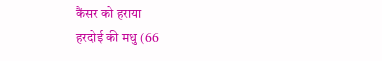कैंसर को हराया
हरदोई की मधु (66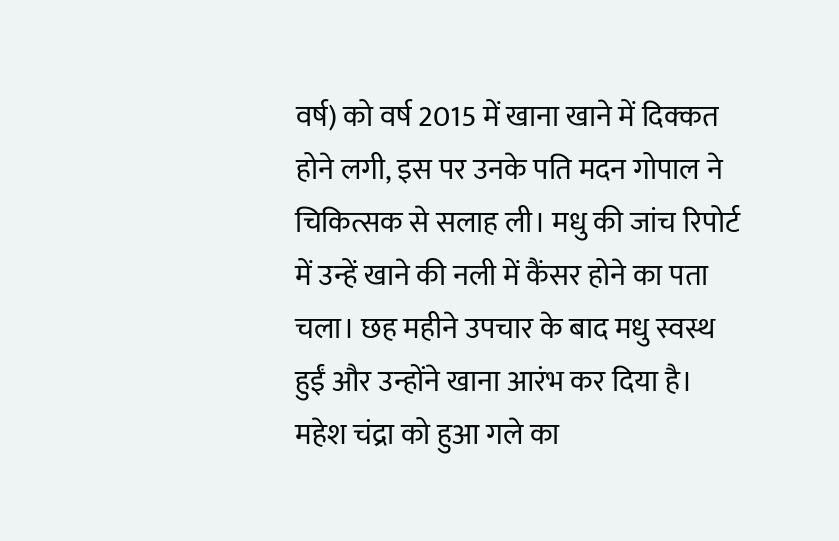वर्ष) को वर्ष 2015 में खाना खाने में दिक्कत होने लगी, इस पर उनके पति मदन गोपाल ने चिकित्सक से सलाह ली। मधु की जांच रिपोर्ट में उन्हें खाने की नली में कैंसर होने का पता चला। छह महीने उपचार के बाद मधु स्वस्थ हुईं और उन्होंने खाना आरंभ कर दिया है।
महेश चंद्रा को हुआ गले का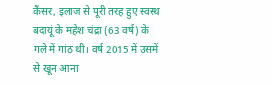कैंसर, इलाज से पूरी तरह हुए स्वस्थ
बदायूं के महेश चंद्रा (63 वर्ष) के गले में गांठ थी। वर्ष 2015 में उसमें से खून आना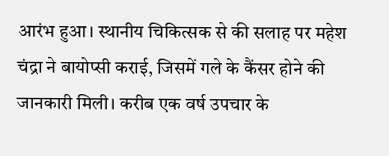आरंभ हुआ। स्थानीय चिकित्सक से की सलाह पर महेश चंद्रा ने बायोप्सी कराई, जिसमें गले के कैंसर होने की जानकारी मिली। करीब एक वर्ष उपचार के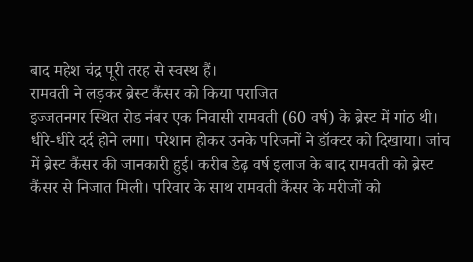बाद महेश चंद्र पूरी तरह से स्वस्थ हैं।
रामवती ने लड़कर ब्रेस्ट कैंसर को किया पराजित
इज्जतनगर स्थित रोड नंबर एक निवासी रामवती (60 वर्ष) के ब्रेस्ट में गांठ थी। धीरे-धीरे दर्द होने लगा। परेशान होकर उनके परिजनों ने डॉक्टर को दिखाया। जांच में ब्रेस्ट कैंसर की जानकारी हुई। करीब डेढ़ वर्ष इलाज के बाद रामवती को ब्रेस्ट कैंसर से निजात मिली। परिवार के साथ रामवती कैंसर के मरीजों को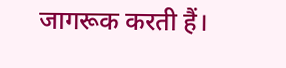जागरूक करती हैं।